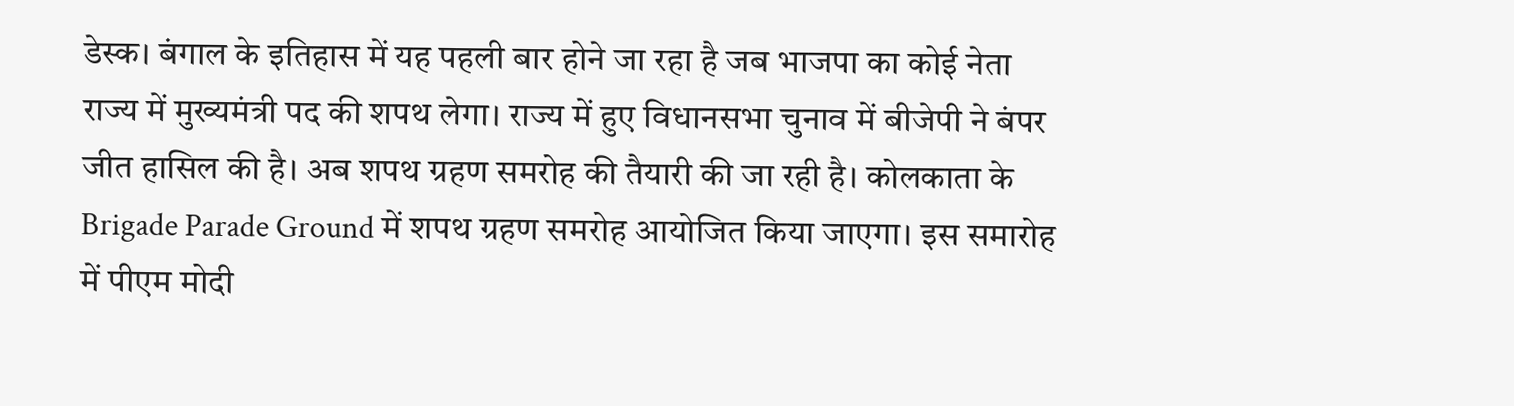डेस्क। बंगाल के इतिहास में यह पहली बार होने जा रहा है जब भाजपा का कोई नेता राज्य में मुख्यमंत्री पद की शपथ लेगा। राज्य में हुए विधानसभा चुनाव में बीजेपी ने बंपर जीत हासिल की है। अब शपथ ग्रहण समरोह की तैयारी की जा रही है। कोलकाता के Brigade Parade Ground में शपथ ग्रहण समरोह आयोजित किया जाएगा। इस समारोह में पीएम मोदी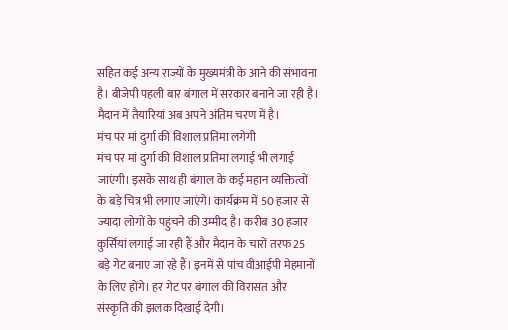सहित कई अन्य राज्यों के मुख्यमंत्री के आने की संभावना है। बीजेपी पहली बार बंगाल में सरकार बनाने जा रही है। मैदान में तैयारियां अब अपने अंतिम चरण में है।
मंच पर मां दुर्गा की विशाल प्रतिमा लगेगी
मंच पर मां दुर्गा की विशाल प्रतिमा लगाई भी लगाई जाएंगी। इसके साथ ही बंगाल के कई महान व्यक्तित्वों के बड़े चित्र भी लगाए जाएंगे। कार्यक्रम में 50 हजार से ज्यादा लोगों के पहुंचने की उम्मीद है। करीब 30 हजार कुर्सियां लगाई जा रही हैं और मैदान के चारों तरफ 25 बड़े गेट बनाए जा रहे हैं। इनमें से पांच वीआईपी मेहमानों के लिए होंगे। हर गेट पर बंगाल की विरासत और संस्कृति की झलक दिखाई देगी।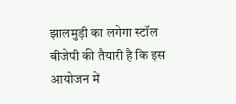झालमुड़ी का लगेगा स्टॉल
बीजेपी की तैयारी है कि इस आयोजन में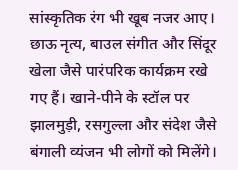सांस्कृतिक रंग भी खूब नजर आए। छाऊ नृत्य, बाउल संगीत और सिंदूर खेला जैसे पारंपरिक कार्यक्रम रखे गए हैं। खाने-पीने के स्टॉल पर झालमुड़ी, रसगुल्ला और संदेश जैसे बंगाली व्यंजन भी लोगों को मिलेंगे।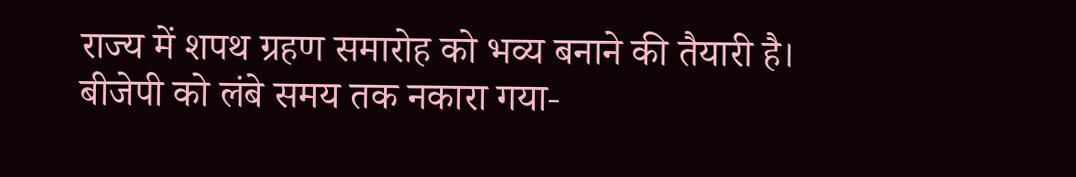राज्य में शपथ ग्रहण समारोह को भव्य बनाने की तैयारी है।
बीजेपी को लंबे समय तक नकारा गया-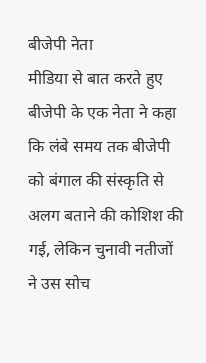बीजेपी नेता
मीडिया से बात करते हुए बीजेपी के एक नेता ने कहा कि लंबे समय तक बीजेपी को बंगाल की संस्कृति से अलग बताने की कोशिश की गई, लेकिन चुनावी नतीजों ने उस सोच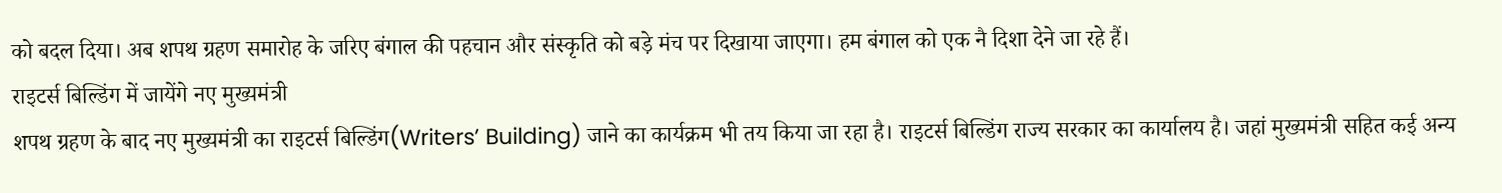को बदल दिया। अब शपथ ग्रहण समारोह के जरिए बंगाल की पहचान और संस्कृति को बड़े मंच पर दिखाया जाएगा। हम बंगाल को एक नै दिशा देने जा रहे हैं।
राइटर्स बिल्डिंग में जायेंगे नए मुख्यमंत्री
शपथ ग्रहण के बाद नए मुख्यमंत्री का राइटर्स बिल्डिंग(Writers’ Building) जाने का कार्यक्रम भी तय किया जा रहा है। राइटर्स बिल्डिंग राज्य सरकार का कार्यालय है। जहां मुख्यमंत्री सहित कई अन्य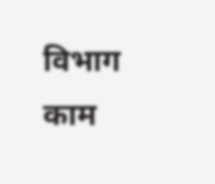विभाग काम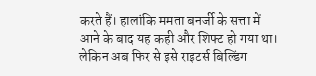करते हैं। हालांकि ममता बनर्जी के सत्ता में आने के बाद यह कही और शिफ्ट हो गया था। लेकिन अब फिर से इसे राइटर्स बिल्डिंग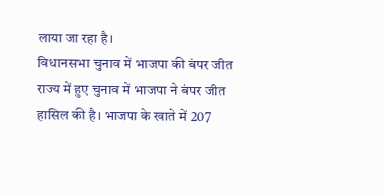लाया जा रहा है।
विधानसभा चुनाव में भाजपा की बंपर जीत
राज्य में हुए चुनाव में भाजपा ने बंपर जीत हासिल की है। भाजपा के खाते में 207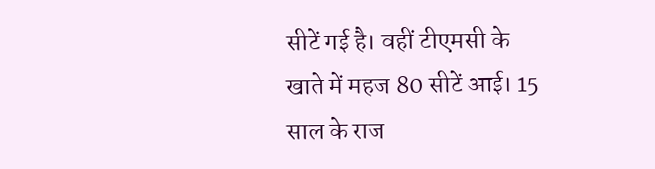सीटें गई है। वहीं टीएमसी के खाते में महज 80 सीटें आई। 15 साल के राज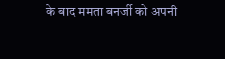के बाद ममता बनर्जी को अपनी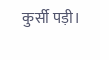कुर्सी पड़ी।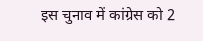इस चुनाव में कांग्रेस को 2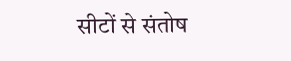सीटों से संतोष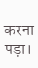करना पड़ा।